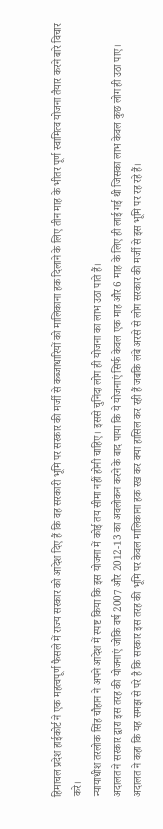हिमाचल प्रदेश हाईकोर्ट ने एक महत्वपूर्ण फैसले में राज्य सरकार को आदेश दिए हैं कि वह सरकारी भूमि पर सरकार की मर्जी से कब्जाधारियों को मालिकाना हक दिलाने के लिए तीन माह के भीतर पूर्ण स्वामित्व योजना तैयार करने बारे विचार करे।
न्यायाधीश तरलोक सिंह चौहान ने अपने आदेश में स्पष्ट किया कि इस योजना में कोई तय सीमा नहीं होनी चाहिए। इससे चुनिंदा लोग ही योजना का लाभ उठा पाते हैं।
अदालत ने सरकार द्वारा इस तरह की योजनाएं जोकि वर्ष 2007 और 2012-13 का अवलोकन करने के बाद पाया कि ये योजनाएं सिर्फ केवल एक माह और 6 माह के लिए ही लाई गई थी जिसका लाभ केवल कुछ लोग ही उठा पाए।
अदालत ने कहा कि यह समझ से परे है कि सरकार इस तरह की भूमि पर केवल मालिकाना हक रख कर क्या हासिल कर रही हैं जबकि लंबे अरसे से लोग सरकार की मर्जी से इस भूमि पर रह रहे हैं।